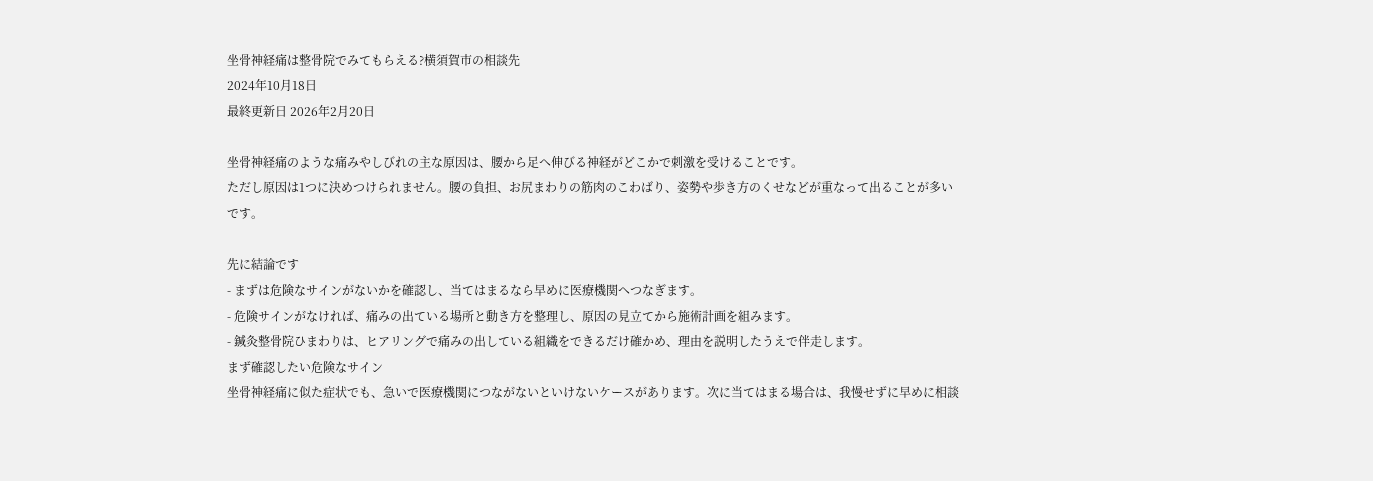坐骨神経痛は整骨院でみてもらえる?横須賀市の相談先
2024年10月18日
最終更新日 2026年2月20日

坐骨神経痛のような痛みやしびれの主な原因は、腰から足へ伸びる神経がどこかで刺激を受けることです。
ただし原因は1つに決めつけられません。腰の負担、お尻まわりの筋肉のこわばり、姿勢や歩き方のくせなどが重なって出ることが多いです。

先に結論です
- まずは危険なサインがないかを確認し、当てはまるなら早めに医療機関へつなぎます。
- 危険サインがなければ、痛みの出ている場所と動き方を整理し、原因の見立てから施術計画を組みます。
- 鍼灸整骨院ひまわりは、ヒアリングで痛みの出している組織をできるだけ確かめ、理由を説明したうえで伴走します。
まず確認したい危険なサイン
坐骨神経痛に似た症状でも、急いで医療機関につながないといけないケースがあります。次に当てはまる場合は、我慢せずに早めに相談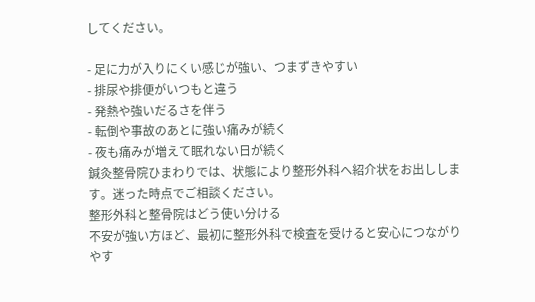してください。

- 足に力が入りにくい感じが強い、つまずきやすい
- 排尿や排便がいつもと違う
- 発熱や強いだるさを伴う
- 転倒や事故のあとに強い痛みが続く
- 夜も痛みが増えて眠れない日が続く
鍼灸整骨院ひまわりでは、状態により整形外科へ紹介状をお出しします。迷った時点でご相談ください。
整形外科と整骨院はどう使い分ける
不安が強い方ほど、最初に整形外科で検査を受けると安心につながりやす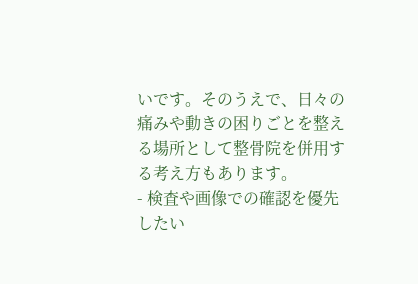いです。そのうえで、日々の痛みや動きの困りごとを整える場所として整骨院を併用する考え方もあります。
- 検査や画像での確認を優先したい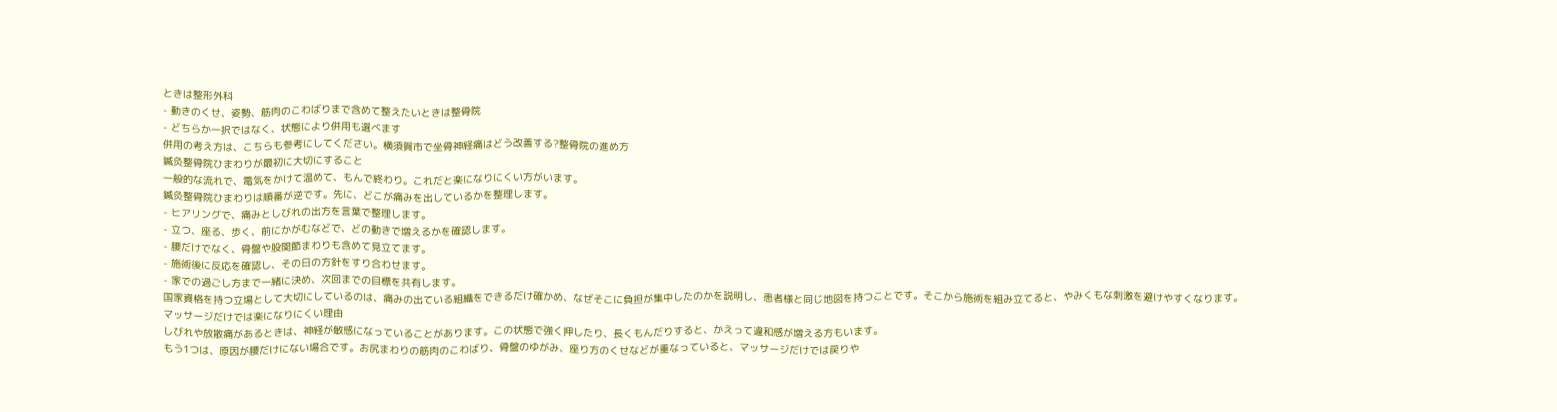ときは整形外科
- 動きのくせ、姿勢、筋肉のこわばりまで含めて整えたいときは整骨院
- どちらか一択ではなく、状態により併用も選べます
併用の考え方は、こちらも参考にしてください。横須賀市で坐骨神経痛はどう改善する?整骨院の進め方
鍼灸整骨院ひまわりが最初に大切にすること
一般的な流れで、電気をかけて温めて、もんで終わり。これだと楽になりにくい方がいます。
鍼灸整骨院ひまわりは順番が逆です。先に、どこが痛みを出しているかを整理します。
- ヒアリングで、痛みとしびれの出方を言葉で整理します。
- 立つ、座る、歩く、前にかがむなどで、どの動きで増えるかを確認します。
- 腰だけでなく、骨盤や股関節まわりも含めて見立てます。
- 施術後に反応を確認し、その日の方針をすり合わせます。
- 家での過ごし方まで一緒に決め、次回までの目標を共有します。
国家資格を持つ立場として大切にしているのは、痛みの出ている組織をできるだけ確かめ、なぜそこに負担が集中したのかを説明し、患者様と同じ地図を持つことです。そこから施術を組み立てると、やみくもな刺激を避けやすくなります。
マッサージだけでは楽になりにくい理由
しびれや放散痛があるときは、神経が敏感になっていることがあります。この状態で強く押したり、長くもんだりすると、かえって違和感が増える方もいます。
もう1つは、原因が腰だけにない場合です。お尻まわりの筋肉のこわばり、骨盤のゆがみ、座り方のくせなどが重なっていると、マッサージだけでは戻りや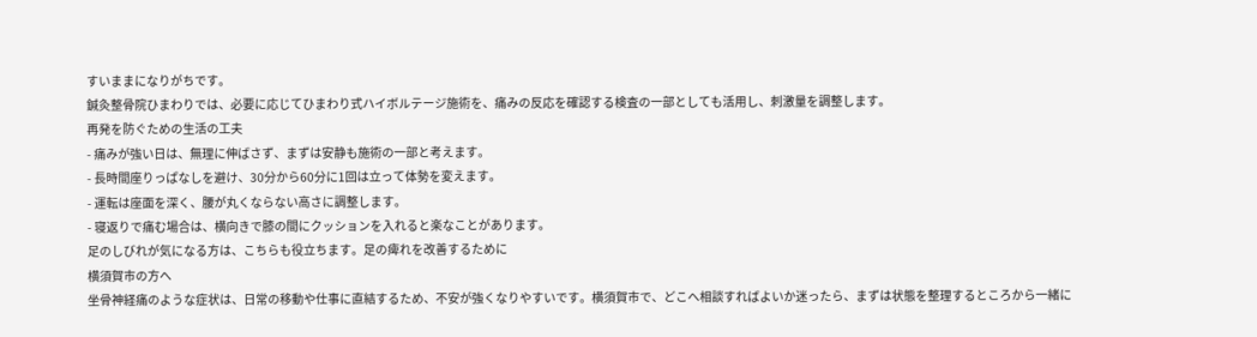すいままになりがちです。
鍼灸整骨院ひまわりでは、必要に応じてひまわり式ハイボルテージ施術を、痛みの反応を確認する検査の一部としても活用し、刺激量を調整します。
再発を防ぐための生活の工夫
- 痛みが強い日は、無理に伸ばさず、まずは安静も施術の一部と考えます。
- 長時間座りっぱなしを避け、30分から60分に1回は立って体勢を変えます。
- 運転は座面を深く、腰が丸くならない高さに調整します。
- 寝返りで痛む場合は、横向きで膝の間にクッションを入れると楽なことがあります。
足のしびれが気になる方は、こちらも役立ちます。足の痺れを改善するために
横須賀市の方へ
坐骨神経痛のような症状は、日常の移動や仕事に直結するため、不安が強くなりやすいです。横須賀市で、どこへ相談すればよいか迷ったら、まずは状態を整理するところから一緒に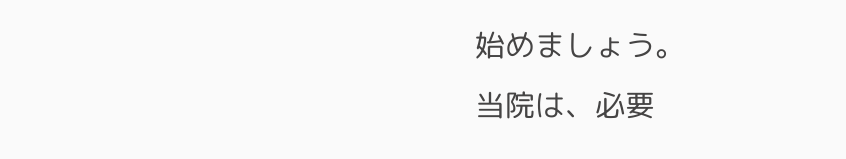始めましょう。
当院は、必要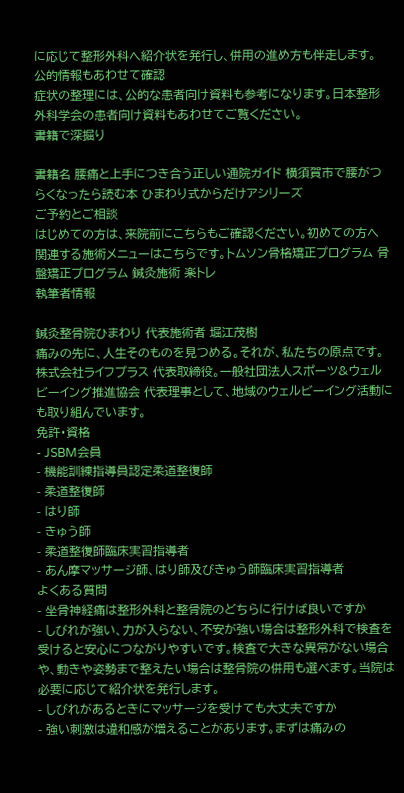に応じて整形外科へ紹介状を発行し、併用の進め方も伴走します。
公的情報もあわせて確認
症状の整理には、公的な患者向け資料も参考になります。日本整形外科学会の患者向け資料もあわせてご覧ください。
書籍で深掘り

書籍名 腰痛と上手につき合う正しい通院ガイド 横須賀市で腰がつらくなったら読む本 ひまわり式からだけアシリーズ
ご予約とご相談
はじめての方は、来院前にこちらもご確認ください。初めての方へ
関連する施術メニューはこちらです。トムソン骨格矯正プログラム 骨盤矯正プログラム 鍼灸施術 楽トレ
執筆者情報

鍼灸整骨院ひまわり 代表施術者 堀江茂樹
痛みの先に、人生そのものを見つめる。それが、私たちの原点です。
株式会社ライフプラス 代表取締役。一般社団法人スポーツ&ウェルビーイング推進協会 代表理事として、地域のウェルビーイング活動にも取り組んでいます。
免許・資格
- JSBM会員
- 機能訓練指導員認定柔道整復師
- 柔道整復師
- はり師
- きゅう師
- 柔道整復師臨床実習指導者
- あん摩マッサージ師、はり師及びきゅう師臨床実習指導者
よくある質問
- 坐骨神経痛は整形外科と整骨院のどちらに行けば良いですか
- しびれが強い、力が入らない、不安が強い場合は整形外科で検査を受けると安心につながりやすいです。検査で大きな異常がない場合や、動きや姿勢まで整えたい場合は整骨院の併用も選べます。当院は必要に応じて紹介状を発行します。
- しびれがあるときにマッサージを受けても大丈夫ですか
- 強い刺激は違和感が増えることがあります。まずは痛みの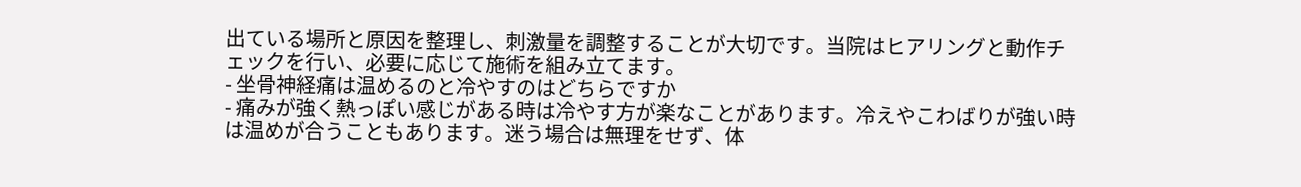出ている場所と原因を整理し、刺激量を調整することが大切です。当院はヒアリングと動作チェックを行い、必要に応じて施術を組み立てます。
- 坐骨神経痛は温めるのと冷やすのはどちらですか
- 痛みが強く熱っぽい感じがある時は冷やす方が楽なことがあります。冷えやこわばりが強い時は温めが合うこともあります。迷う場合は無理をせず、体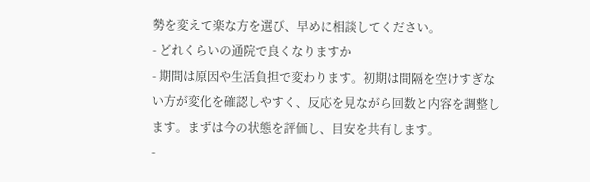勢を変えて楽な方を選び、早めに相談してください。
- どれくらいの通院で良くなりますか
- 期間は原因や生活負担で変わります。初期は間隔を空けすぎない方が変化を確認しやすく、反応を見ながら回数と内容を調整します。まずは今の状態を評価し、目安を共有します。
-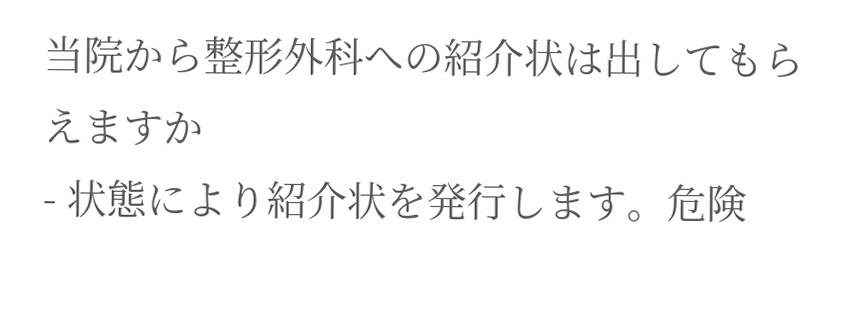当院から整形外科への紹介状は出してもらえますか
- 状態により紹介状を発行します。危険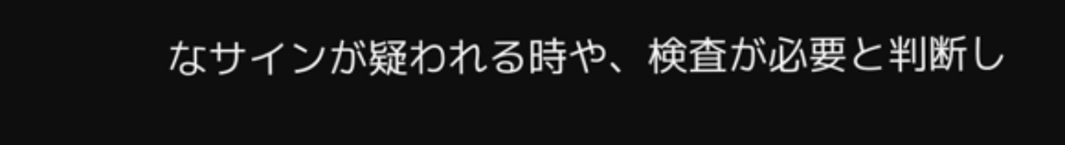なサインが疑われる時や、検査が必要と判断し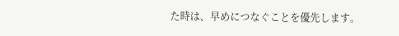た時は、早めにつなぐことを優先します。